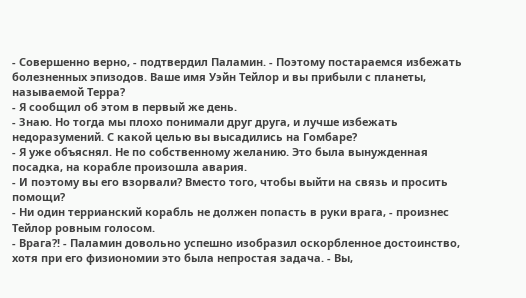- Совершенно верно, - подтвердил Паламин. - Поэтому постараемся избежать болезненных эпизодов. Ваше имя Уэйн Тейлор и вы прибыли с планеты, называемой Терра?
- Я сообщил об этом в первый же день.
- Знаю. Но тогда мы плохо понимали друг друга, и лучше избежать недоразумений. С какой целью вы высадились на Гомбаре?
- Я уже объяснял. Не по собственному желанию. Это была вынужденная посадка, на корабле произошла авария.
- И поэтому вы его взорвали? Вместо того, чтобы выйти на связь и просить помощи?
- Ни один террианский корабль не должен попасть в руки врага, - произнес Тейлор ровным голосом.
- Врага?! - Паламин довольно успешно изобразил оскорбленное достоинство, хотя при его физиономии это была непростая задача. - Вы,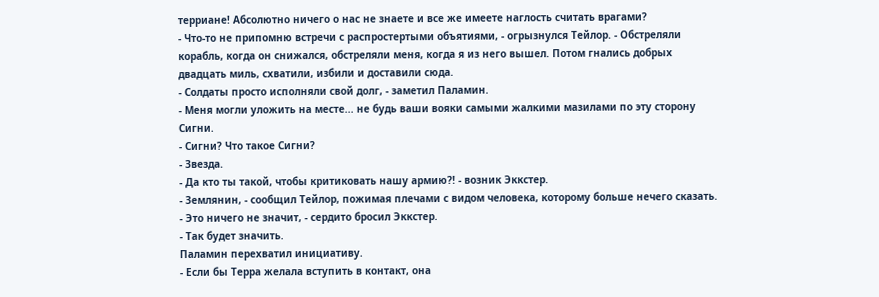терриане! Абсолютно ничего о нас не знаете и все же имеете наглость считать врагами?
- Что-то не припомню встречи с распростертыми объятиями, - огрызнулся Тейлор. - Обстреляли корабль, когда он снижался, обстреляли меня, когда я из него вышел. Потом гнались добрых двадцать миль, схватили, избили и доставили сюда.
- Солдаты просто исполняли свой долг, - заметил Паламин.
- Меня могли уложить на месте... не будь ваши вояки самыми жалкими мазилами по эту сторону Сигни.
- Сигни? Что такое Сигни?
- Звезда.
- Да кто ты такой, чтобы критиковать нашу армию?! - возник Эккстер.
- Землянин, - сообщил Тейлор, пожимая плечами с видом человека, которому больше нечего сказать.
- Это ничего не значит, - сердито бросил Эккстер.
- Так будет значить.
Паламин перехватил инициативу.
- Если бы Терра желала вступить в контакт, она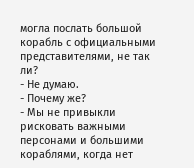могла послать большой корабль с официальными представителями, не так ли?
- Не думаю.
- Почему же?
- Мы не привыкли рисковать важными персонами и большими кораблями, когда нет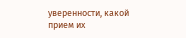уверенности, какой прием их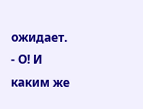ожидает.
- О! И каким же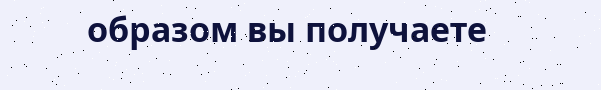образом вы получаете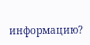информацию?